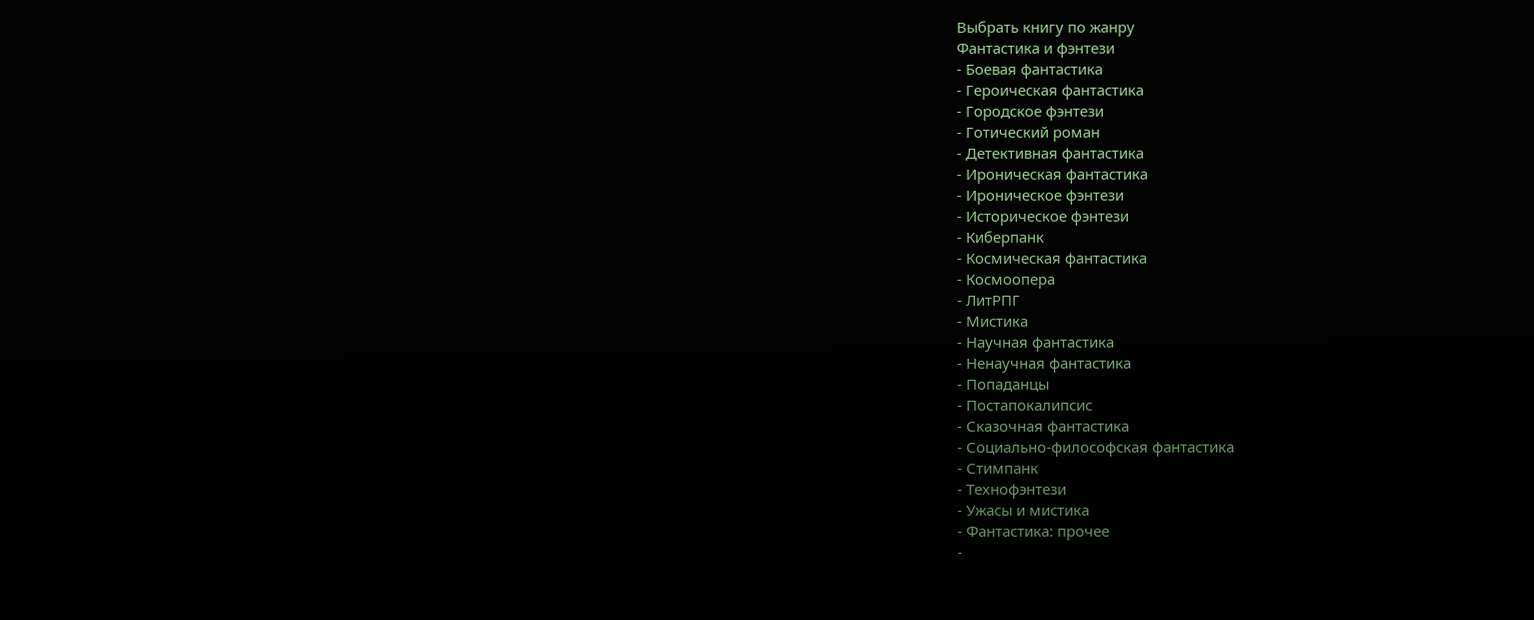Выбрать книгу по жанру
Фантастика и фэнтези
- Боевая фантастика
- Героическая фантастика
- Городское фэнтези
- Готический роман
- Детективная фантастика
- Ироническая фантастика
- Ироническое фэнтези
- Историческое фэнтези
- Киберпанк
- Космическая фантастика
- Космоопера
- ЛитРПГ
- Мистика
- Научная фантастика
- Ненаучная фантастика
- Попаданцы
- Постапокалипсис
- Сказочная фантастика
- Социально-философская фантастика
- Стимпанк
- Технофэнтези
- Ужасы и мистика
- Фантастика: прочее
-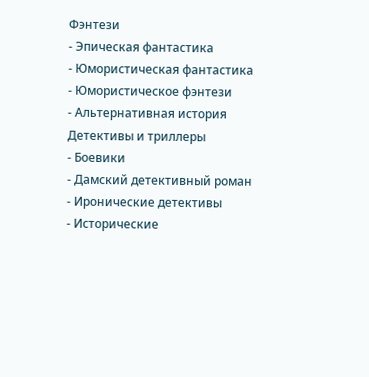Фэнтези
- Эпическая фантастика
- Юмористическая фантастика
- Юмористическое фэнтези
- Альтернативная история
Детективы и триллеры
- Боевики
- Дамский детективный роман
- Иронические детективы
- Исторические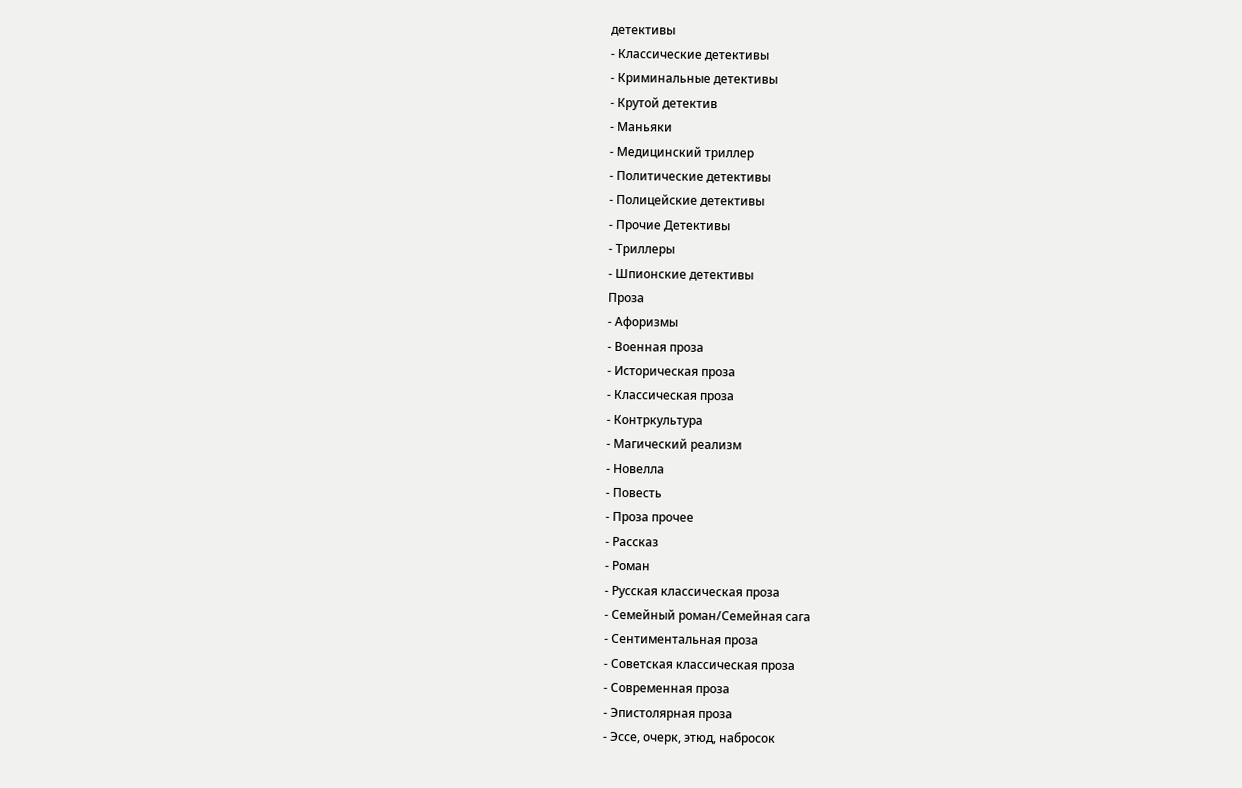детективы
- Классические детективы
- Криминальные детективы
- Крутой детектив
- Маньяки
- Медицинский триллер
- Политические детективы
- Полицейские детективы
- Прочие Детективы
- Триллеры
- Шпионские детективы
Проза
- Афоризмы
- Военная проза
- Историческая проза
- Классическая проза
- Контркультура
- Магический реализм
- Новелла
- Повесть
- Проза прочее
- Рассказ
- Роман
- Русская классическая проза
- Семейный роман/Семейная сага
- Сентиментальная проза
- Советская классическая проза
- Современная проза
- Эпистолярная проза
- Эссе, очерк, этюд, набросок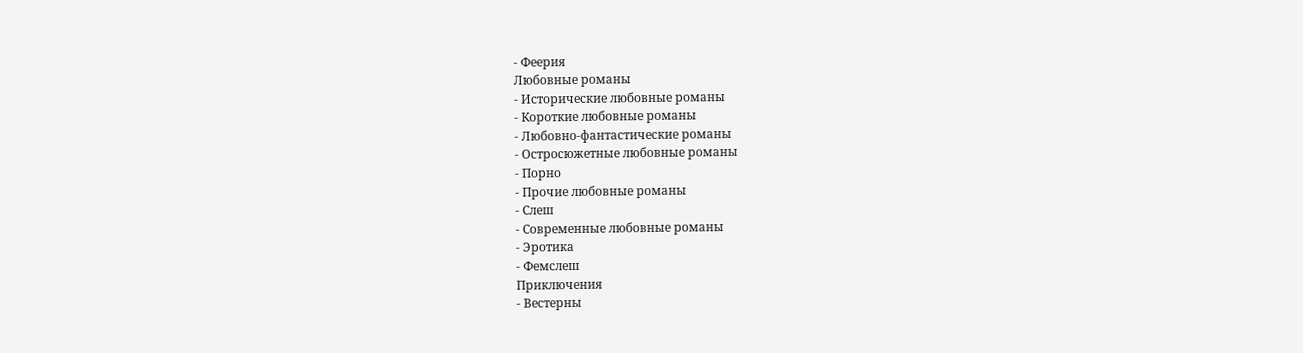- Феерия
Любовные романы
- Исторические любовные романы
- Короткие любовные романы
- Любовно-фантастические романы
- Остросюжетные любовные романы
- Порно
- Прочие любовные романы
- Слеш
- Современные любовные романы
- Эротика
- Фемслеш
Приключения
- Вестерны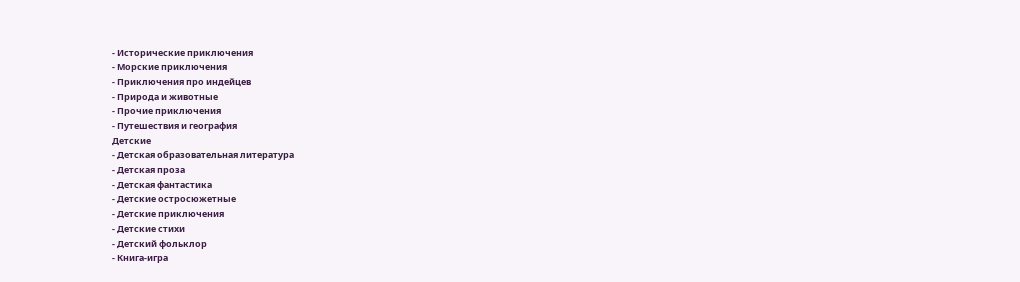- Исторические приключения
- Морские приключения
- Приключения про индейцев
- Природа и животные
- Прочие приключения
- Путешествия и география
Детские
- Детская образовательная литература
- Детская проза
- Детская фантастика
- Детские остросюжетные
- Детские приключения
- Детские стихи
- Детский фольклор
- Книга-игра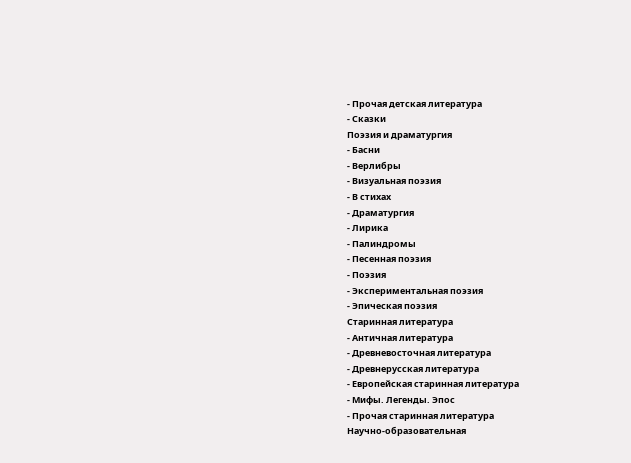- Прочая детская литература
- Сказки
Поэзия и драматургия
- Басни
- Верлибры
- Визуальная поэзия
- В стихах
- Драматургия
- Лирика
- Палиндромы
- Песенная поэзия
- Поэзия
- Экспериментальная поэзия
- Эпическая поэзия
Старинная литература
- Античная литература
- Древневосточная литература
- Древнерусская литература
- Европейская старинная литература
- Мифы. Легенды. Эпос
- Прочая старинная литература
Научно-образовательная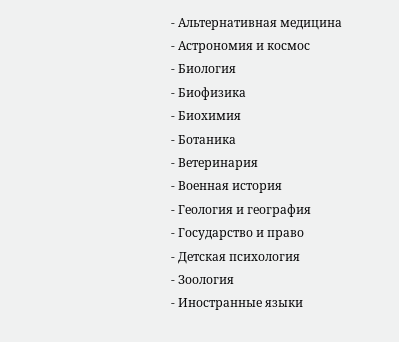- Альтернативная медицина
- Астрономия и космос
- Биология
- Биофизика
- Биохимия
- Ботаника
- Ветеринария
- Военная история
- Геология и география
- Государство и право
- Детская психология
- Зоология
- Иностранные языки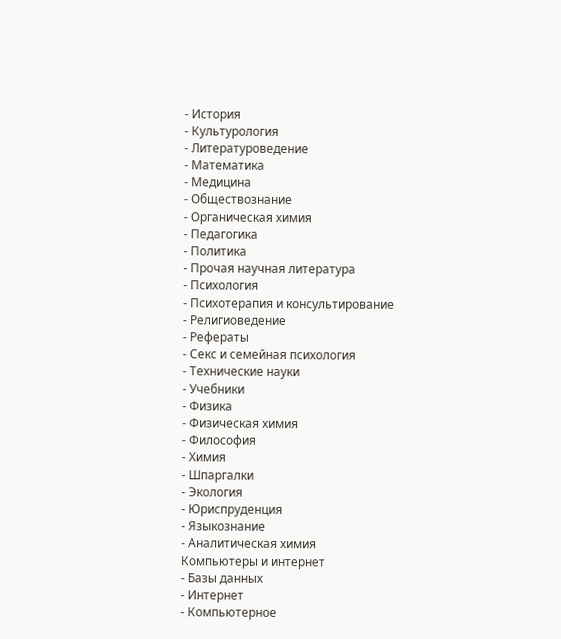- История
- Культурология
- Литературоведение
- Математика
- Медицина
- Обществознание
- Органическая химия
- Педагогика
- Политика
- Прочая научная литература
- Психология
- Психотерапия и консультирование
- Религиоведение
- Рефераты
- Секс и семейная психология
- Технические науки
- Учебники
- Физика
- Физическая химия
- Философия
- Химия
- Шпаргалки
- Экология
- Юриспруденция
- Языкознание
- Аналитическая химия
Компьютеры и интернет
- Базы данных
- Интернет
- Компьютерное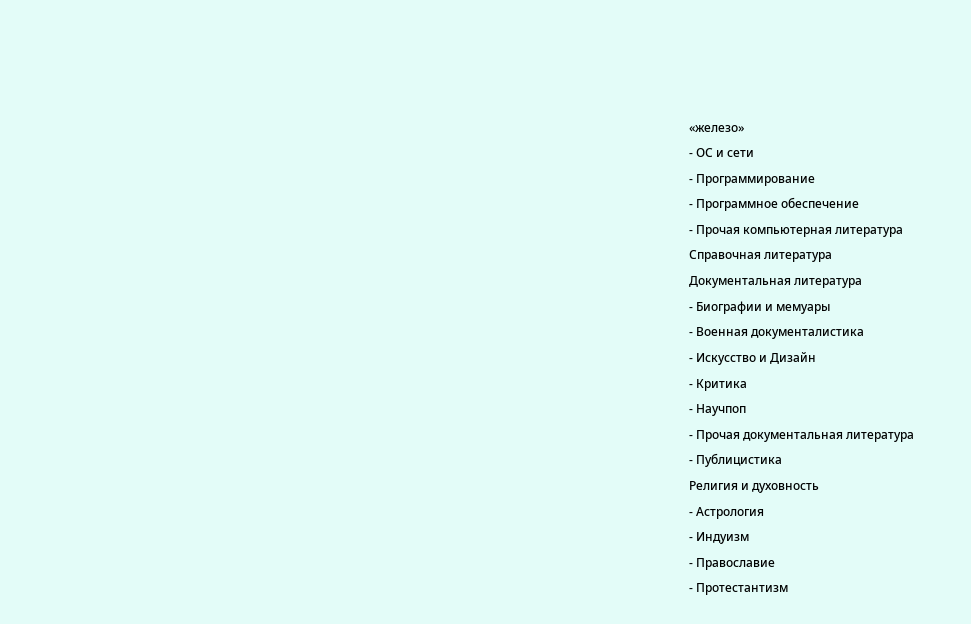«железо»
- ОС и сети
- Программирование
- Программное обеспечение
- Прочая компьютерная литература
Справочная литература
Документальная литература
- Биографии и мемуары
- Военная документалистика
- Искусство и Дизайн
- Критика
- Научпоп
- Прочая документальная литература
- Публицистика
Религия и духовность
- Астрология
- Индуизм
- Православие
- Протестантизм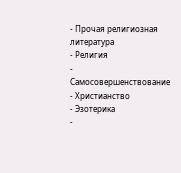- Прочая религиозная литература
- Религия
- Самосовершенствование
- Христианство
- Эзотерика
-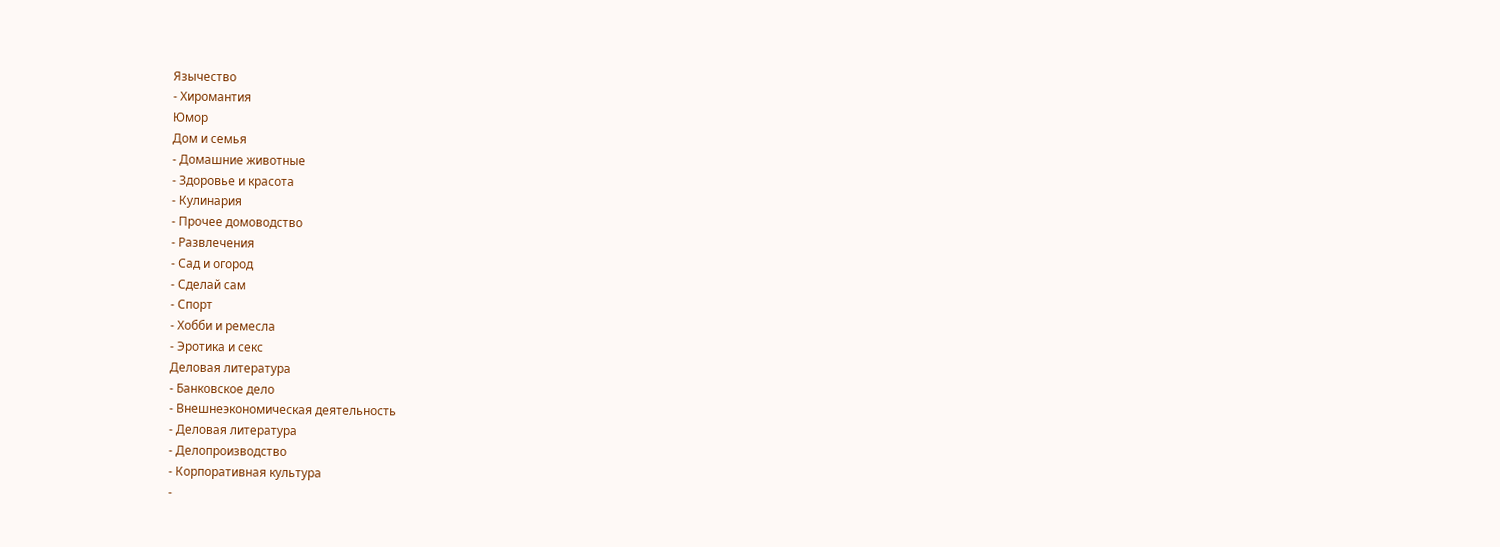Язычество
- Хиромантия
Юмор
Дом и семья
- Домашние животные
- Здоровье и красота
- Кулинария
- Прочее домоводство
- Развлечения
- Сад и огород
- Сделай сам
- Спорт
- Хобби и ремесла
- Эротика и секс
Деловая литература
- Банковское дело
- Внешнеэкономическая деятельность
- Деловая литература
- Делопроизводство
- Корпоративная культура
-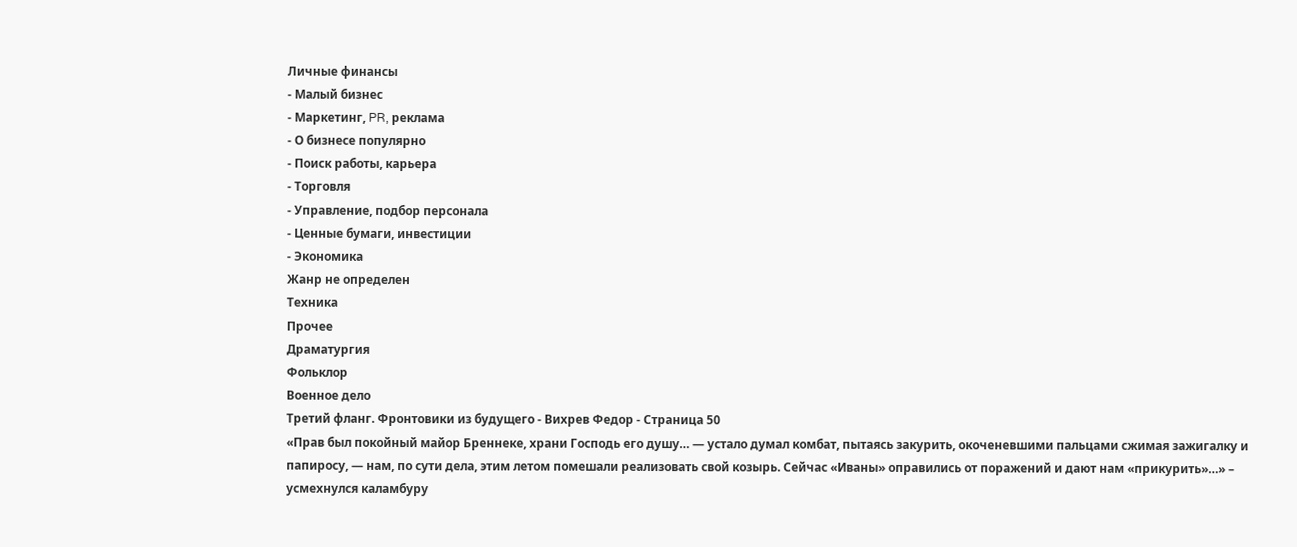Личные финансы
- Малый бизнес
- Маркетинг, PR, реклама
- О бизнесе популярно
- Поиск работы, карьера
- Торговля
- Управление, подбор персонала
- Ценные бумаги, инвестиции
- Экономика
Жанр не определен
Техника
Прочее
Драматургия
Фольклор
Военное дело
Третий фланг. Фронтовики из будущего - Вихрев Федор - Страница 50
«Прав был покойный майор Бреннеке, храни Господь его душу… — устало думал комбат, пытаясь закурить, окоченевшими пальцами сжимая зажигалку и папиросу, — нам, по сути дела, этим летом помешали реализовать свой козырь. Сейчас «Иваны» оправились от поражений и дают нам «прикурить»…» – усмехнулся каламбуру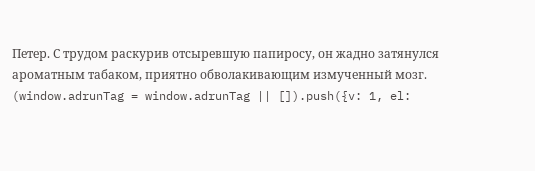Петер. С трудом раскурив отсыревшую папиросу, он жадно затянулся ароматным табаком, приятно обволакивающим измученный мозг.
(window.adrunTag = window.adrunTag || []).push({v: 1, el: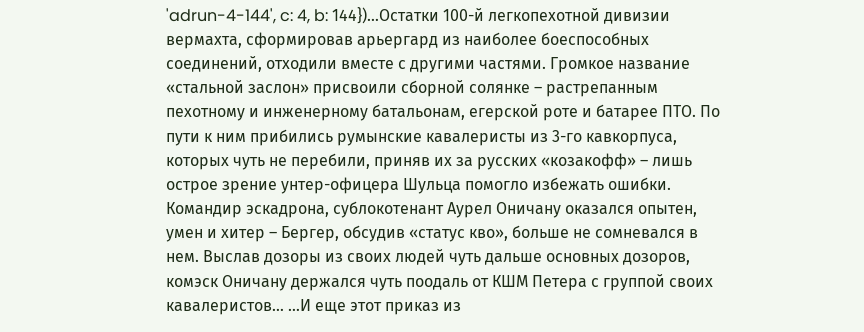'adrun-4-144', c: 4, b: 144})…Остатки 100-й легкопехотной дивизии вермахта, сформировав арьергард из наиболее боеспособных соединений, отходили вместе с другими частями. Громкое название «стальной заслон» присвоили сборной солянке – растрепанным пехотному и инженерному батальонам, егерской роте и батарее ПТО. По пути к ним прибились румынские кавалеристы из 3-го кавкорпуса, которых чуть не перебили, приняв их за русских «козакофф» – лишь острое зрение унтер-офицера Шульца помогло избежать ошибки. Командир эскадрона, сублокотенант Аурел Оничану оказался опытен, умен и хитер – Бергер, обсудив «статус кво», больше не сомневался в нем. Выслав дозоры из своих людей чуть дальше основных дозоров, комэск Оничану держался чуть поодаль от КШМ Петера с группой своих кавалеристов… …И еще этот приказ из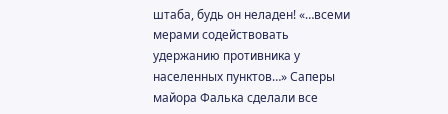штаба, будь он неладен! «…всеми мерами содействовать удержанию противника у населенных пунктов…» Саперы майора Фалька сделали все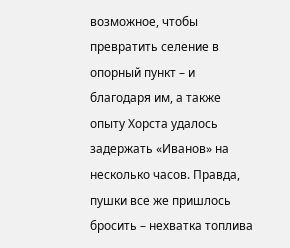возможное, чтобы превратить селение в опорный пункт – и благодаря им, а также опыту Хорста удалось задержать «Иванов» на несколько часов. Правда, пушки все же пришлось бросить – нехватка топлива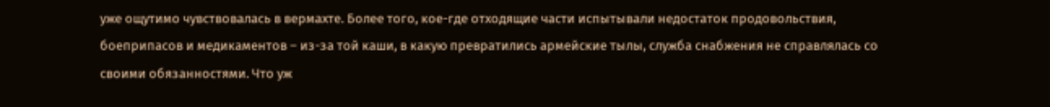уже ощутимо чувствовалась в вермахте. Более того, кое-где отходящие части испытывали недостаток продовольствия, боеприпасов и медикаментов – из-за той каши, в какую превратились армейские тылы, служба снабжения не справлялась со своими обязанностями. Что уж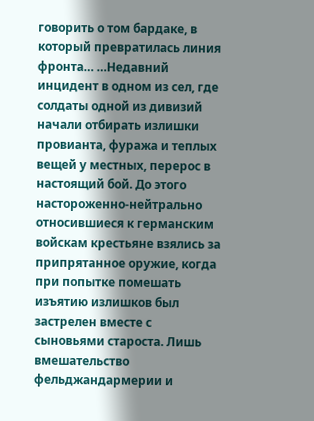говорить о том бардаке, в который превратилась линия фронта… …Недавний инцидент в одном из сел, где солдаты одной из дивизий начали отбирать излишки провианта, фуража и теплых вещей у местных, перерос в настоящий бой. До этого настороженно-нейтрально относившиеся к германским войскам крестьяне взялись за припрятанное оружие, когда при попытке помешать изъятию излишков был застрелен вместе с сыновьями староста. Лишь вмешательство фельджандармерии и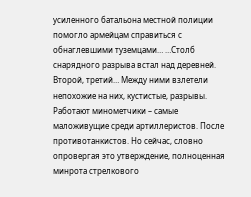усиленного батальона местной полиции помогло армейцам справиться с обнаглевшими туземцами… …Столб снарядного разрыва встал над деревней. Второй, третий… Между ними взлетели непохожие на них, кустистые, разрывы. Работают минометчики – самые маложивущие среди артиллеристов. После противотанкистов. Но сейчас, словно опровергая это утверждение, полноценная минрота стрелкового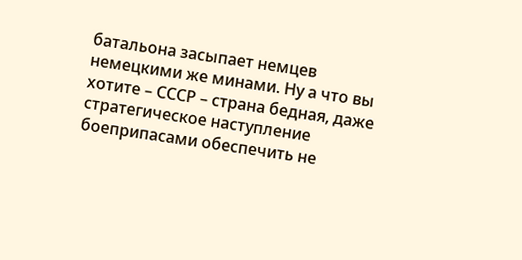батальона засыпает немцев немецкими же минами. Ну а что вы хотите – СССР – страна бедная, даже стратегическое наступление боеприпасами обеспечить не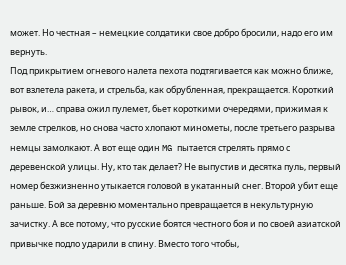может. Но честная – немецкие солдатики свое добро бросили, надо его им вернуть.
Под прикрытием огневого налета пехота подтягивается как можно ближе, вот взлетела ракета, и стрельба, как обрубленная, прекращается. Короткий рывок, и… справа ожил пулемет, бьет короткими очередями, прижимая к земле стрелков, но снова часто хлопают минометы, после третьего разрыва немцы замолкают. А вот еще один MG пытается стрелять прямо с деревенской улицы. Ну, кто так делает? Не выпустив и десятка пуль, первый номер безжизненно утыкается головой в укатанный снег. Второй убит еще раньше. Бой за деревню моментально превращается в некультурную зачистку. А все потому, что русские боятся честного боя и по своей азиатской привычке подло ударили в спину. Вместо того чтобы,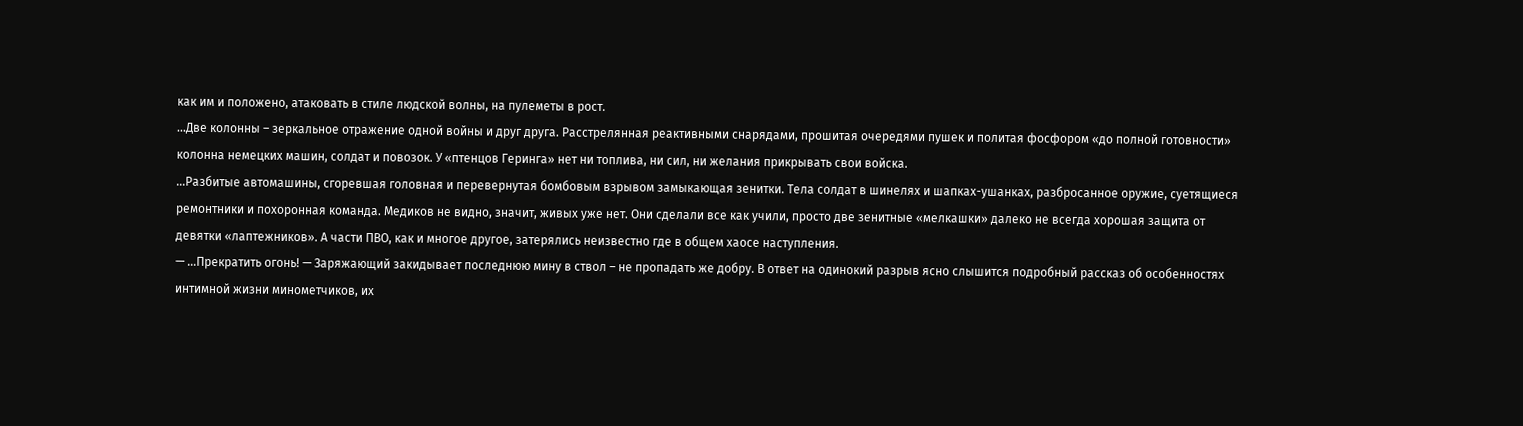как им и положено, атаковать в стиле людской волны, на пулеметы в рост.
…Две колонны – зеркальное отражение одной войны и друг друга. Расстрелянная реактивными снарядами, прошитая очередями пушек и политая фосфором «до полной готовности» колонна немецких машин, солдат и повозок. У «птенцов Геринга» нет ни топлива, ни сил, ни желания прикрывать свои войска.
…Разбитые автомашины, сгоревшая головная и перевернутая бомбовым взрывом замыкающая зенитки. Тела солдат в шинелях и шапках-ушанках, разбросанное оружие, суетящиеся ремонтники и похоронная команда. Медиков не видно, значит, живых уже нет. Они сделали все как учили, просто две зенитные «мелкашки» далеко не всегда хорошая защита от девятки «лаптежников». А части ПВО, как и многое другое, затерялись неизвестно где в общем хаосе наступления.
— …Прекратить огонь! — Заряжающий закидывает последнюю мину в ствол – не пропадать же добру. В ответ на одинокий разрыв ясно слышится подробный рассказ об особенностях интимной жизни минометчиков, их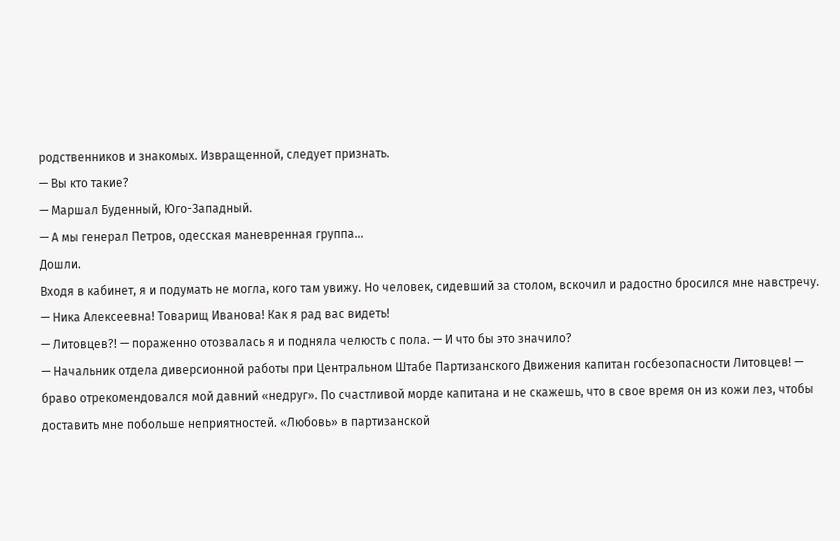родственников и знакомых. Извращенной, следует признать.
— Вы кто такие?
— Маршал Буденный, Юго-Западный.
— А мы генерал Петров, одесская маневренная группа…
Дошли.
Входя в кабинет, я и подумать не могла, кого там увижу. Но человек, сидевший за столом, вскочил и радостно бросился мне навстречу.
— Ника Алексеевна! Товарищ Иванова! Как я рад вас видеть!
— Литовцев?! — пораженно отозвалась я и подняла челюсть с пола. — И что бы это значило?
— Начальник отдела диверсионной работы при Центральном Штабе Партизанского Движения капитан госбезопасности Литовцев! — браво отрекомендовался мой давний «недруг». По счастливой морде капитана и не скажешь, что в свое время он из кожи лез, чтобы доставить мне побольше неприятностей. «Любовь» в партизанской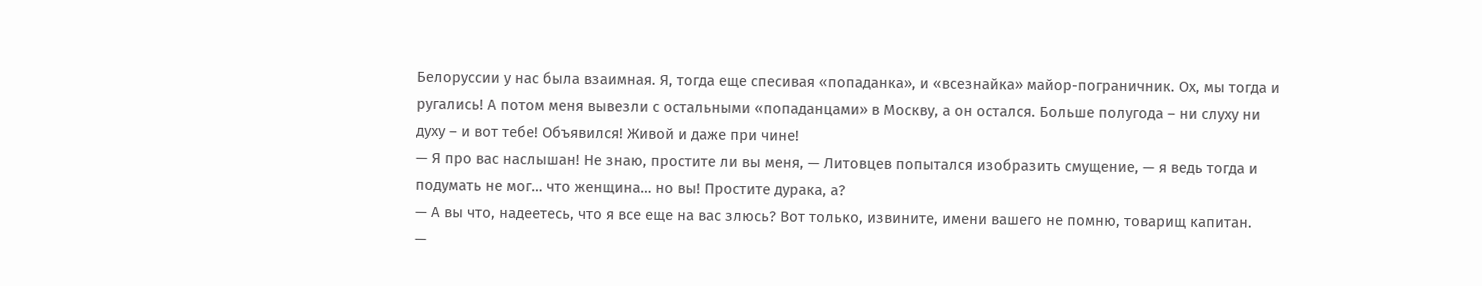Белоруссии у нас была взаимная. Я, тогда еще спесивая «попаданка», и «всезнайка» майор-пограничник. Ох, мы тогда и ругались! А потом меня вывезли с остальными «попаданцами» в Москву, а он остался. Больше полугода – ни слуху ни духу – и вот тебе! Объявился! Живой и даже при чине!
— Я про вас наслышан! Не знаю, простите ли вы меня, — Литовцев попытался изобразить смущение, — я ведь тогда и подумать не мог… что женщина… но вы! Простите дурака, а?
— А вы что, надеетесь, что я все еще на вас злюсь? Вот только, извините, имени вашего не помню, товарищ капитан.
—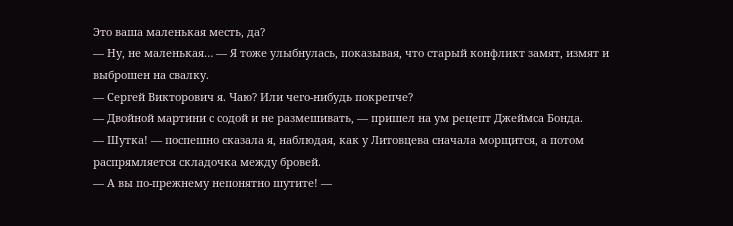Это ваша маленькая месть, да?
— Ну, не маленькая… — Я тоже улыбнулась, показывая, что старый конфликт замят, измят и выброшен на свалку.
— Сергей Викторович я. Чаю? Или чего-нибудь покрепче?
— Двойной мартини с содой и не размешивать, — пришел на ум рецепт Джеймса Бонда.
— Шутка! — поспешно сказала я, наблюдая, как у Литовцева сначала морщится, а потом распрямляется складочка между бровей.
— А вы по-прежнему непонятно шутите! —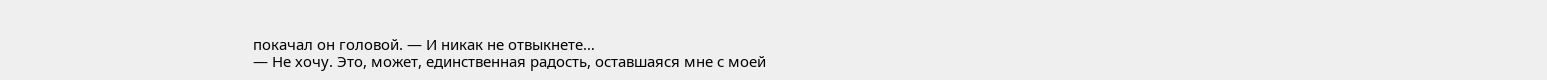покачал он головой. — И никак не отвыкнете…
— Не хочу. Это, может, единственная радость, оставшаяся мне с моей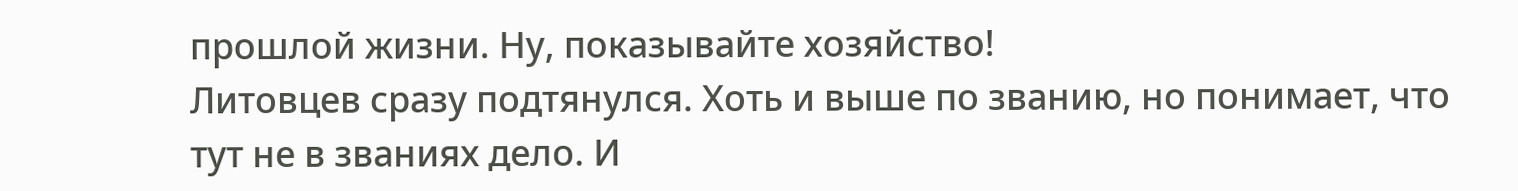прошлой жизни. Ну, показывайте хозяйство!
Литовцев сразу подтянулся. Хоть и выше по званию, но понимает, что тут не в званиях дело. И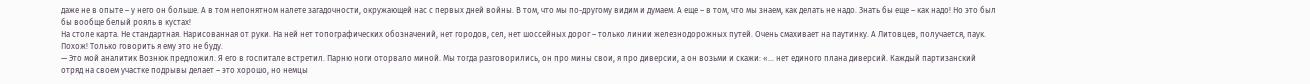даже не в опыте – у него он больше. А в том непонятном налете загадочности, окружающей нас с первых дней войны. В том, что мы по-другому видим и думаем. А еще – в том, что мы знаем, как делать не надо. Знать бы еще – как надо! Но это был бы вообще белый рояль в кустах!
На столе карта. Не стандартная. Нарисованная от руки. На ней нет топографических обозначений, нет городов, сел, нет шоссейных дорог – только линии железнодорожных путей. Очень смахивает на паутинку. А Литовцев, получается, паук. Похож! Только говорить я ему это не буду.
— Это мой аналитик Вознюк предложил. Я его в госпитале встретил. Парню ноги оторвало миной. Мы тогда разговорились, он про мины свои, я про диверсии, а он возьми и скажи: «… нет единого плана диверсий. Каждый партизанский отряд на своем участке подрывы делает – это хорошо, но немцы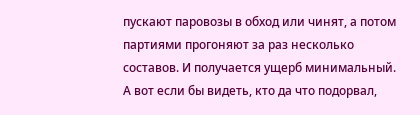пускают паровозы в обход или чинят, а потом партиями прогоняют за раз несколько составов. И получается ущерб минимальный. А вот если бы видеть, кто да что подорвал,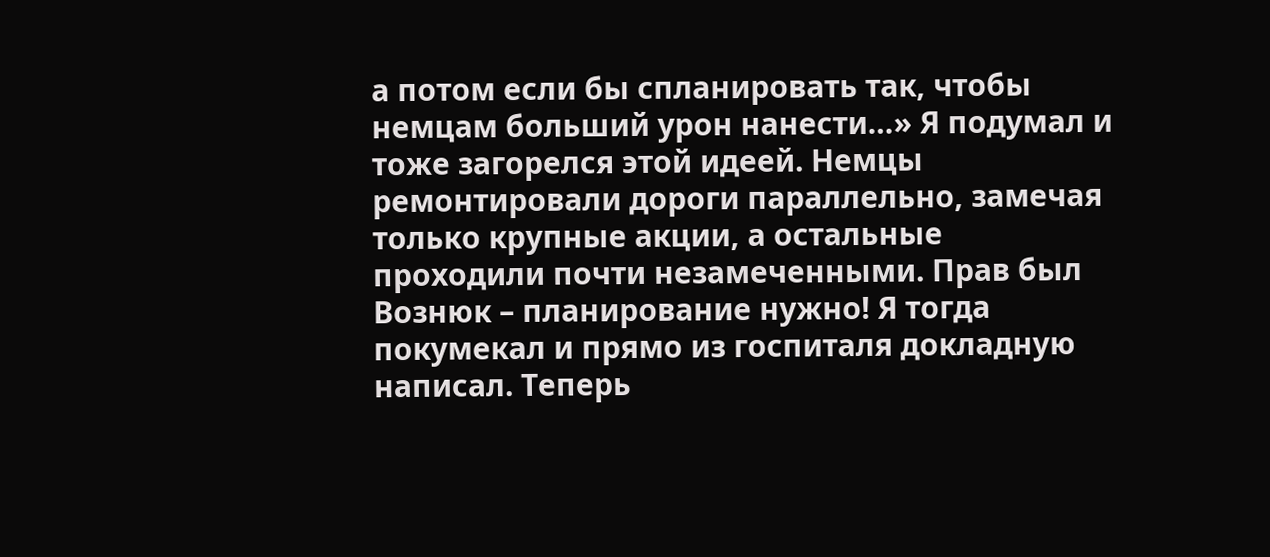а потом если бы спланировать так, чтобы немцам больший урон нанести…» Я подумал и тоже загорелся этой идеей. Немцы ремонтировали дороги параллельно, замечая только крупные акции, а остальные проходили почти незамеченными. Прав был Вознюк – планирование нужно! Я тогда покумекал и прямо из госпиталя докладную написал. Теперь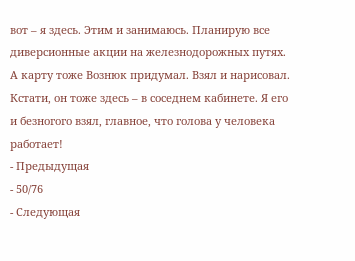вот – я здесь. Этим и занимаюсь. Планирую все диверсионные акции на железнодорожных путях. А карту тоже Вознюк придумал. Взял и нарисовал. Кстати, он тоже здесь – в соседнем кабинете. Я его и безногого взял, главное, что голова у человека работает!
- Предыдущая
- 50/76
- Следующая